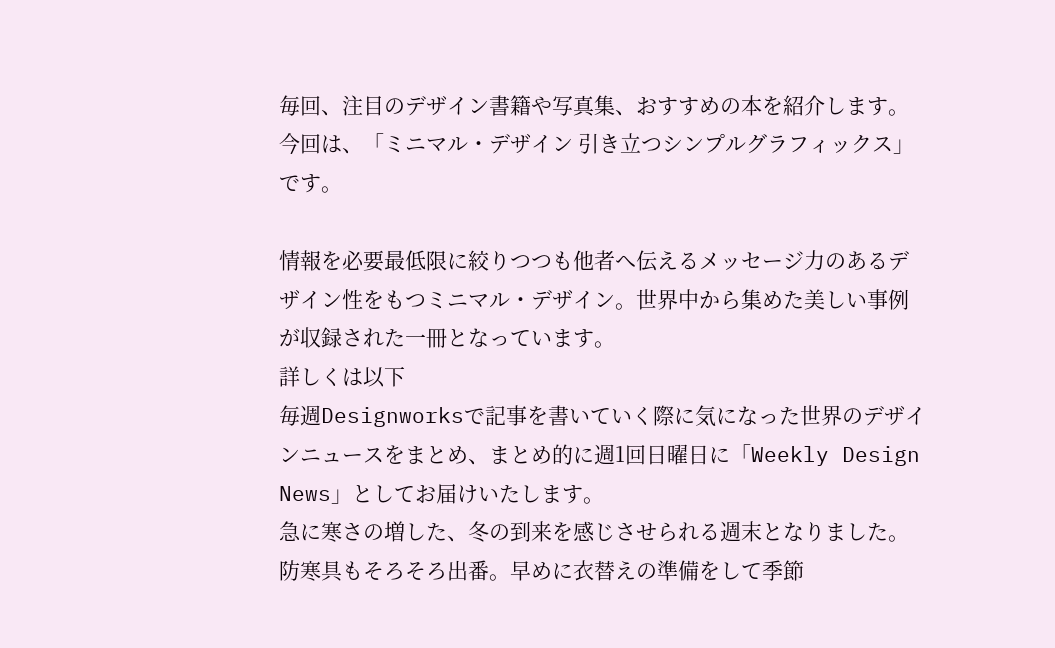毎回、注目のデザイン書籍や写真集、おすすめの本を紹介します。
今回は、「ミニマル・デザイン 引き立つシンプルグラフィックス」です。

情報を必要最低限に絞りつつも他者へ伝えるメッセージ力のあるデザイン性をもつミニマル・デザイン。世界中から集めた美しい事例が収録された一冊となっています。
詳しくは以下
毎週Designworksで記事を書いていく際に気になった世界のデザインニュースをまとめ、まとめ的に週1回日曜日に「Weekly Design News」としてお届けいたします。
急に寒さの増した、冬の到来を感じさせられる週末となりました。防寒具もそろそろ出番。早めに衣替えの準備をして季節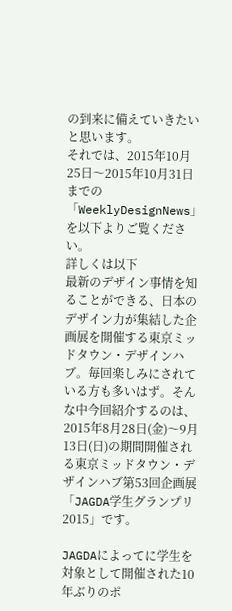の到来に備えていきたいと思います。
それでは、2015年10月25日〜2015年10月31日までの「WeeklyDesignNews」を以下よりご覧ください。
詳しくは以下
最新のデザイン事情を知ることができる、日本のデザイン力が集結した企画展を開催する東京ミッドタウン・デザインハブ。毎回楽しみにされている方も多いはず。そんな中今回紹介するのは、2015年8月28日(金)〜9月13日(日)の期間開催される東京ミッドタウン・デザインハブ第53回企画展「JAGDA学生グランプリ2015」です。

JAGDAによってに学生を対象として開催された10年ぶりのポ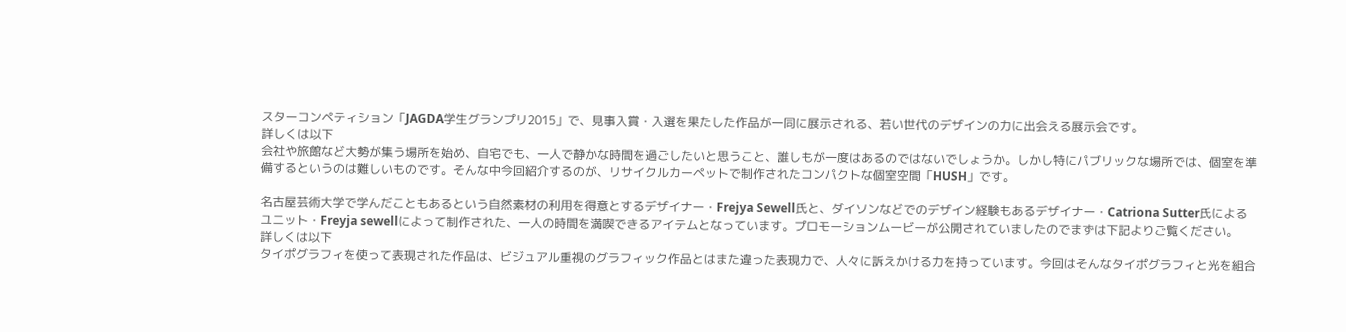スターコンペティション「JAGDA学生グランプリ2015」で、見事入賞・入選を果たした作品が一同に展示される、若い世代のデザインの力に出会える展示会です。
詳しくは以下
会社や旅館など大勢が集う場所を始め、自宅でも、一人で静かな時間を過ごしたいと思うこと、誰しもが一度はあるのではないでしょうか。しかし特にパブリックな場所では、個室を準備するというのは難しいものです。そんな中今回紹介するのが、リサイクルカーペットで制作されたコンパクトな個室空間「HUSH」です。

名古屋芸術大学で学んだこともあるという自然素材の利用を得意とするデザイナー・Frejya Sewell氏と、ダイソンなどでのデザイン経験もあるデザイナー・Catriona Sutter氏によるユニット・Freyja sewellによって制作された、一人の時間を満喫できるアイテムとなっています。プロモーションムービーが公開されていましたのでまずは下記よりご覧ください。
詳しくは以下
タイポグラフィを使って表現された作品は、ビジュアル重視のグラフィック作品とはまた違った表現力で、人々に訴えかける力を持っています。今回はそんなタイポグラフィと光を組合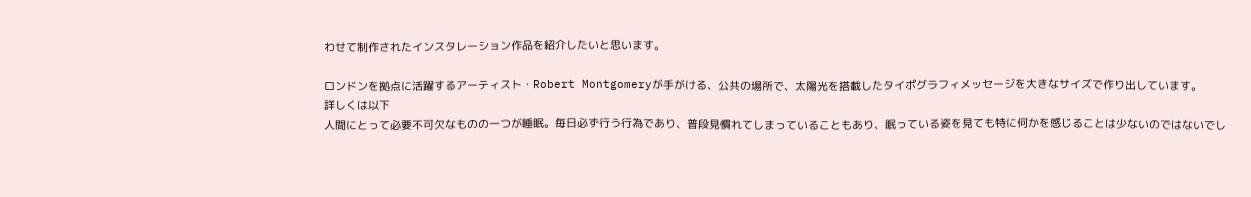わせて制作されたインスタレーション作品を紹介したいと思います。

ロンドンを拠点に活躍するアーティスト・Robert Montgomeryが手がける、公共の場所で、太陽光を搭載したタイポグラフィメッセージを大きなサイズで作り出しています。
詳しくは以下
人間にとって必要不可欠なものの一つが睡眠。毎日必ず行う行為であり、普段見慣れてしまっていることもあり、眠っている姿を見ても特に何かを感じることは少ないのではないでし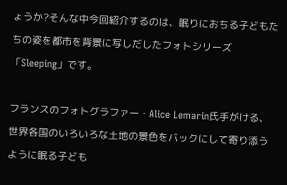ょうか?そんな中今回紹介するのは、眠りにおちる子どもたちの姿を都市を背景に写しだしたフォトシリーズ「Sleeping」です。

フランスのフォトグラファー・Alice Lemarin氏手がける、世界各国のいろいろな土地の景色をバックにして寄り添うように眠る子ども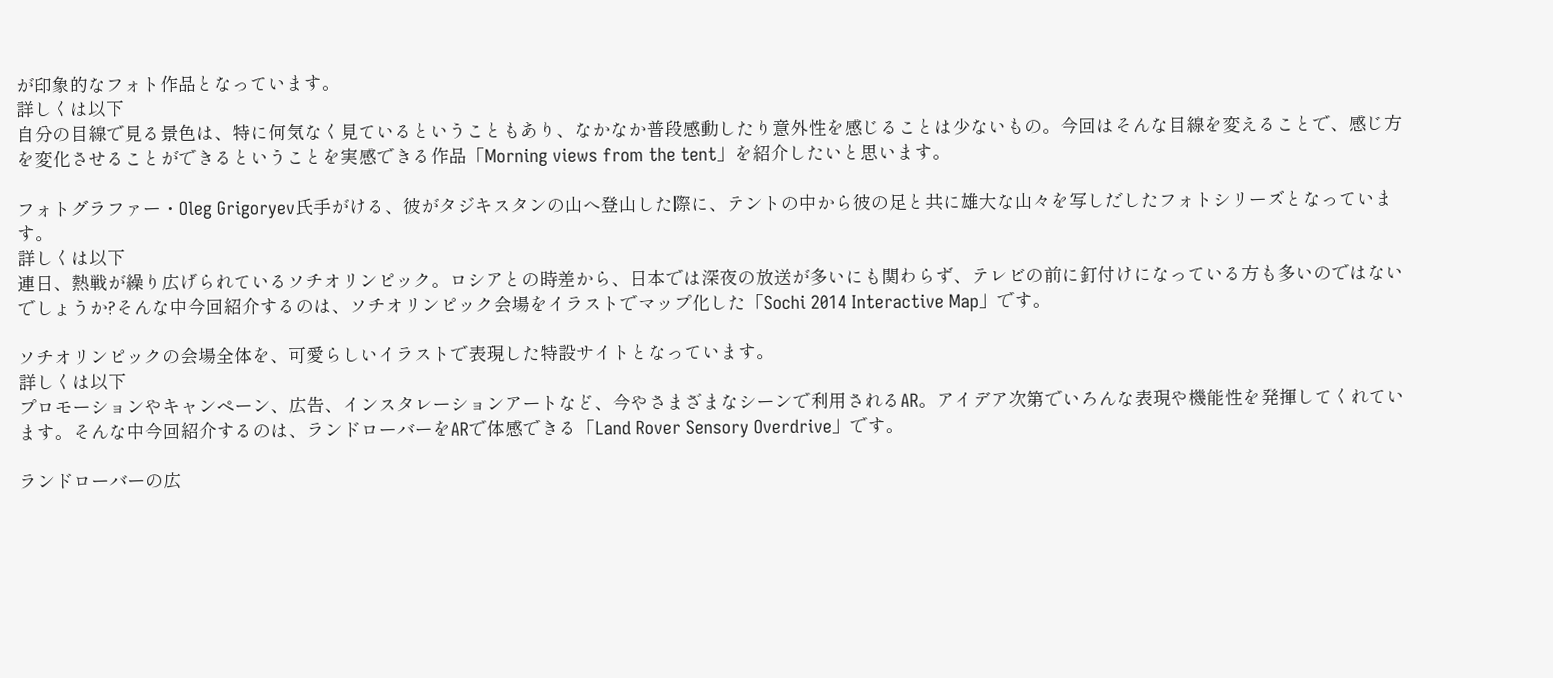が印象的なフォト作品となっています。
詳しくは以下
自分の目線で見る景色は、特に何気なく見ているということもあり、なかなか普段感動したり意外性を感じることは少ないもの。今回はそんな目線を変えることで、感じ方を変化させることができるということを実感できる作品「Morning views from the tent」を紹介したいと思います。

フォトグラファー・Oleg Grigoryev氏手がける、彼がタジキスタンの山へ登山した際に、テントの中から彼の足と共に雄大な山々を写しだしたフォトシリーズとなっています。
詳しくは以下
連日、熱戦が繰り広げられているソチオリンピック。ロシアとの時差から、日本では深夜の放送が多いにも関わらず、テレビの前に釘付けになっている方も多いのではないでしょうか?そんな中今回紹介するのは、ソチオリンピック会場をイラストでマップ化した「Sochi 2014 Interactive Map」です。

ソチオリンピックの会場全体を、可愛らしいイラストで表現した特設サイトとなっています。
詳しくは以下
プロモーションやキャンペーン、広告、インスタレーションアートなど、今やさまざまなシーンで利用されるAR。アイデア次第でいろんな表現や機能性を発揮してくれています。そんな中今回紹介するのは、ランドローバーをARで体感できる「Land Rover Sensory Overdrive」です。

ランドローバーの広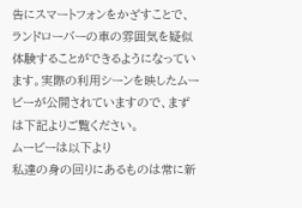告にスマートフォンをかざすことで、ランドローバーの車の雰囲気を疑似体験することができるようになっています。実際の利用シーンを映したムービーが公開されていますので、まずは下記よりご覧ください。
ムービーは以下より
私達の身の回りにあるものは常に新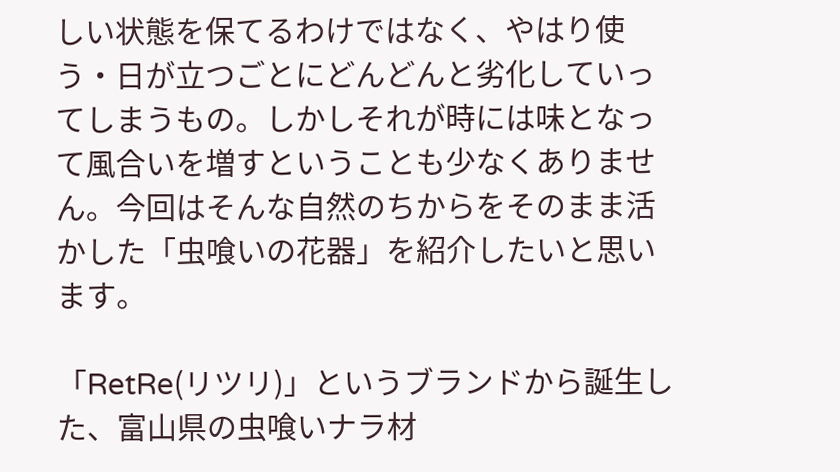しい状態を保てるわけではなく、やはり使う・日が立つごとにどんどんと劣化していってしまうもの。しかしそれが時には味となって風合いを増すということも少なくありません。今回はそんな自然のちからをそのまま活かした「虫喰いの花器」を紹介したいと思います。

「RetRe(リツリ)」というブランドから誕生した、富山県の虫喰いナラ材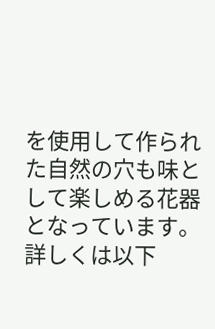を使用して作られた自然の穴も味として楽しめる花器となっています。
詳しくは以下